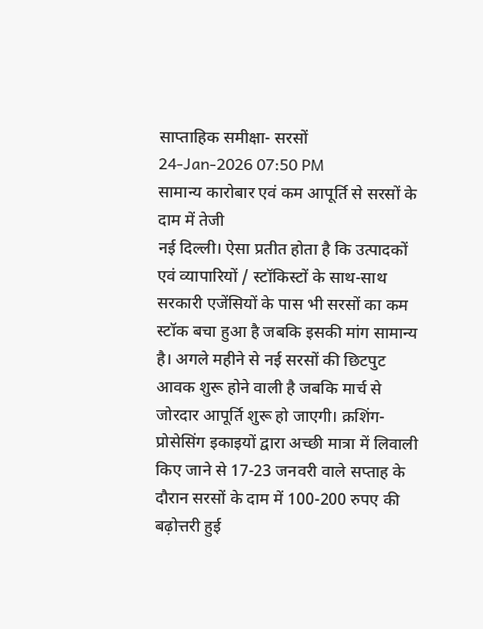साप्ताहिक समीक्षा- सरसों
24-Jan-2026 07:50 PM
सामान्य कारोबार एवं कम आपूर्ति से सरसों के दाम में तेजी
नई दिल्ली। ऐसा प्रतीत होता है कि उत्पादकों एवं व्यापारियों / स्टॉकिस्टों के साथ-साथ सरकारी एजेंसियों के पास भी सरसों का कम स्टॉक बचा हुआ है जबकि इसकी मांग सामान्य है। अगले महीने से नई सरसों की छिटपुट आवक शुरू होने वाली है जबकि मार्च से जोरदार आपूर्ति शुरू हो जाएगी। क्रशिंग-प्रोसेसिंग इकाइयों द्वारा अच्छी मात्रा में लिवाली किए जाने से 17-23 जनवरी वाले सप्ताह के दौरान सरसों के दाम में 100-200 रुपए की बढ़ोत्तरी हुई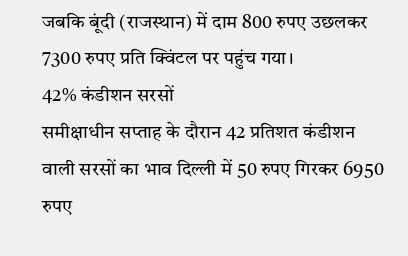जबकि बूंदी (राजस्थान) में दाम 800 रुपए उछलकर 7300 रुपए प्रति क्विंटल पर पहुंच गया।
42% कंडीशन सरसों
समीक्षाधीन सप्ताह के दौरान 42 प्रतिशत कंडीशन वाली सरसों का भाव दिल्ली में 50 रुपए गिरकर 6950 रुपए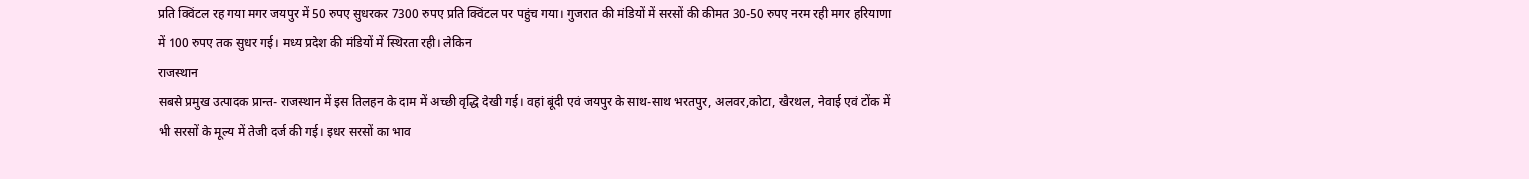प्रति क्विंटल रह गया मगर जयपुर में 50 रुपए सुधरकर 7300 रुपए प्रति क्विंटल पर पहुंच गया। गुजरात की मंडियों में सरसों की कीमत 30-50 रुपए नरम रही मगर हरियाणा में 100 रुपए तक सुधर गई। मध्य प्रदेश की मंडियों में स्थिरता रही। लेकिन
राजस्थान
सबसे प्रमुख उत्पादक प्रान्त- राजस्थान में इस तिलहन के दाम में अच्छी वृद्धि देखी गई। वहां बूंदी एवं जयपुर के साथ-साथ भरतपुर, अलवर,कोटा, खैरथल, नेवाई एवं टोंक में भी सरसों के मूल्य में तेजी दर्ज की गई। इधर सरसों का भाव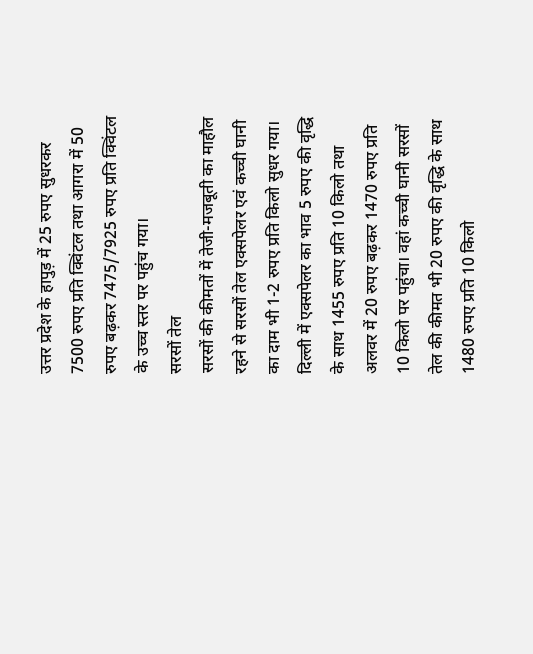उत्तर प्रदेश के हापुड़ में 25 रुपए सुधरकर 7500 रुपए प्रति क्विंटल तथा आगरा में 50 रुपए बढ़कर 7475/7925 रुपए प्रति क्विंटल के उच्च स्तर पर पहुंच गया।
सरसों तेल
सरसों की कीमतों में तेजी-मजबूती का माहौल रहने से सरसों तेल एक्सपेलर एवं कच्ची घानी का दाम भी 1-2 रुपए प्रति किलो सुधर गया। दिल्ली में एक्सपेलर का भाव 5 रुपए की वृद्धि के साथ 1455 रुपए प्रति 10 किलो तथा अलवर में 20 रुपए बढ़कर 1470 रुपए प्रति 10 किलो पर पहुंचा। वहां कच्ची घानी सरसों तेल की कीमत भी 20 रुपए की वृद्धि के साथ 1480 रुपए प्रति 10 किलो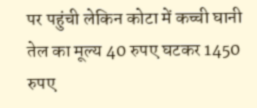पर पहुंची लेकिन कोटा में कच्ची घानी तेल का मूल्य 40 रुपए घटकर 1450 रुपए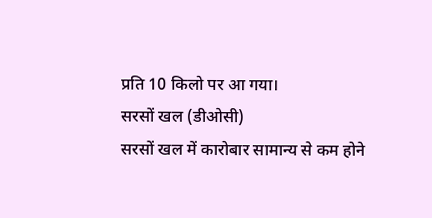प्रति 10 किलो पर आ गया।
सरसों खल (डीओसी)
सरसों खल में कारोबार सामान्य से कम होने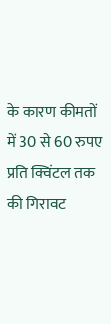के कारण कीमतों में 30 से 60 रुपए प्रति क्विंटल तक की गिरावट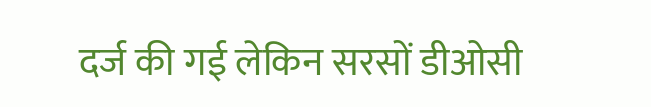दर्ज की गई लेकिन सरसों डीओसी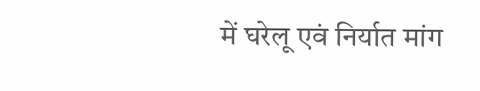में घरेलू एवं निर्यात मांग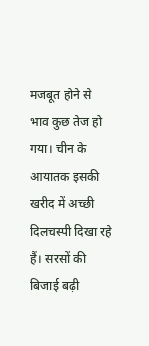मजबूत होने से भाव कुछ तेज हो गया। चीन के आयातक इसकी खरीद में अच्छी दिलचस्पी दिखा रहे हैं। सरसों की बिजाई बढ़ी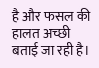है और फसल की हालत अच्छी बताई जा रही है।